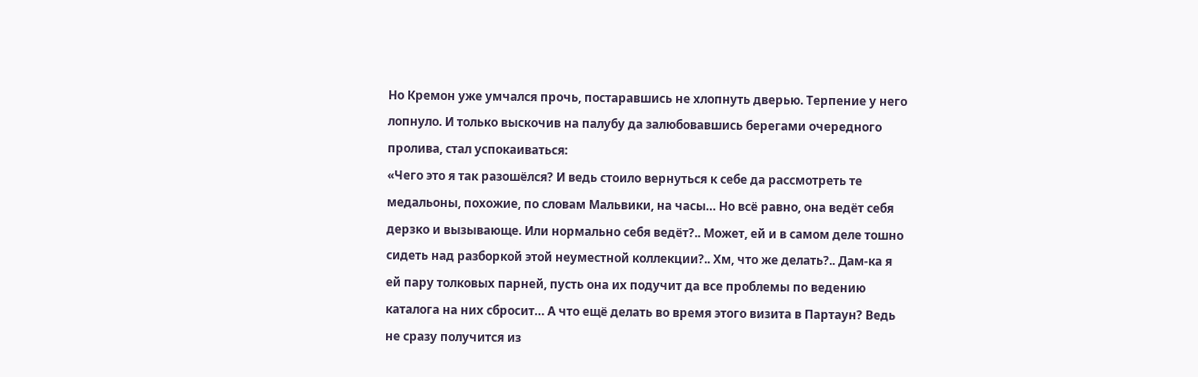Но Кремон уже умчался прочь, постаравшись не хлопнуть дверью. Терпение у него лопнуло. И только выскочив на палубу да залюбовавшись берегами очередного пролива, стал успокаиваться:
«Чего это я так разошёлся? И ведь стоило вернуться к себе да рассмотреть те медальоны, похожие, по словам Мальвики, на часы… Но всё равно, она ведёт себя дерзко и вызывающе. Или нормально себя ведёт?.. Может, ей и в самом деле тошно сидеть над разборкой этой неуместной коллекции?.. Хм, что же делать?.. Дам-ка я ей пару толковых парней, пусть она их подучит да все проблемы по ведению каталога на них сбросит… А что ещё делать во время этого визита в Партаун? Ведь не сразу получится из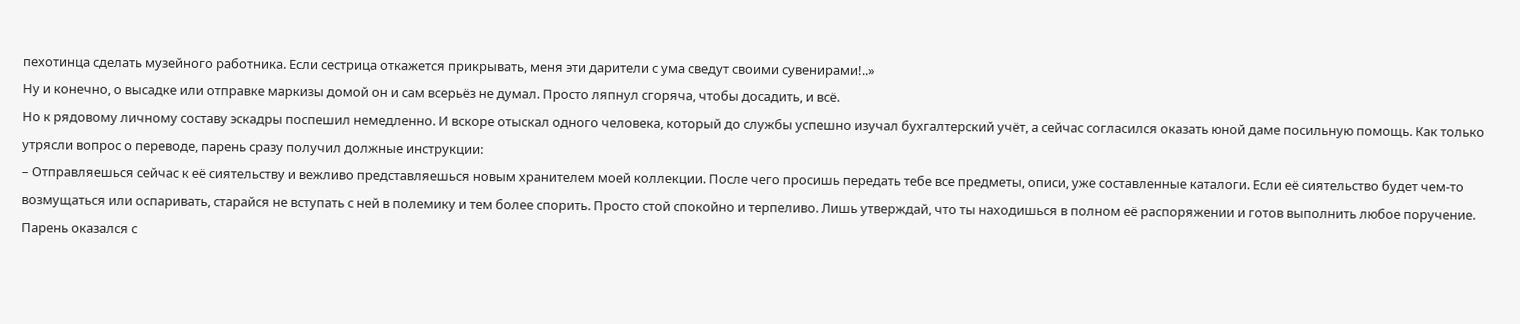пехотинца сделать музейного работника. Если сестрица откажется прикрывать, меня эти дарители с ума сведут своими сувенирами!..»
Ну и конечно, о высадке или отправке маркизы домой он и сам всерьёз не думал. Просто ляпнул сгоряча, чтобы досадить, и всё.
Но к рядовому личному составу эскадры поспешил немедленно. И вскоре отыскал одного человека, который до службы успешно изучал бухгалтерский учёт, а сейчас согласился оказать юной даме посильную помощь. Как только утрясли вопрос о переводе, парень сразу получил должные инструкции:
– Отправляешься сейчас к её сиятельству и вежливо представляешься новым хранителем моей коллекции. После чего просишь передать тебе все предметы, описи, уже составленные каталоги. Если её сиятельство будет чем-то возмущаться или оспаривать, старайся не вступать с ней в полемику и тем более спорить. Просто стой спокойно и терпеливо. Лишь утверждай, что ты находишься в полном её распоряжении и готов выполнить любое поручение.
Парень оказался с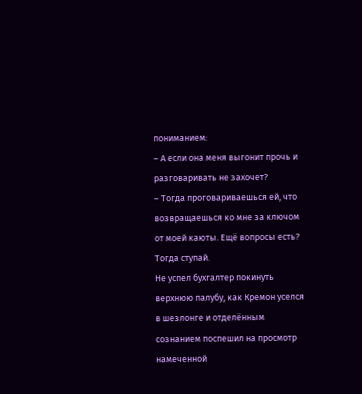пониманием:
– А если она меня выгонит прочь и разговаривать не захочет?
– Тогда проговариваешься ей, что возвращаешься ко мне за ключом от моей каюты. Ещё вопросы есть? Тогда ступай.
Не успел бухгалтер покинуть верхнюю палубу, как Кремон уселся в шезлонге и отделённым сознанием поспешил на просмотр намеченной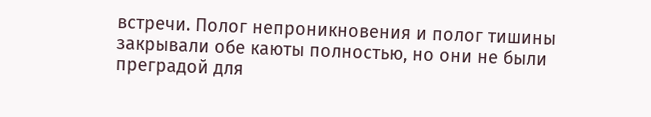встречи. Полог непроникновения и полог тишины закрывали обе каюты полностью, но они не были преградой для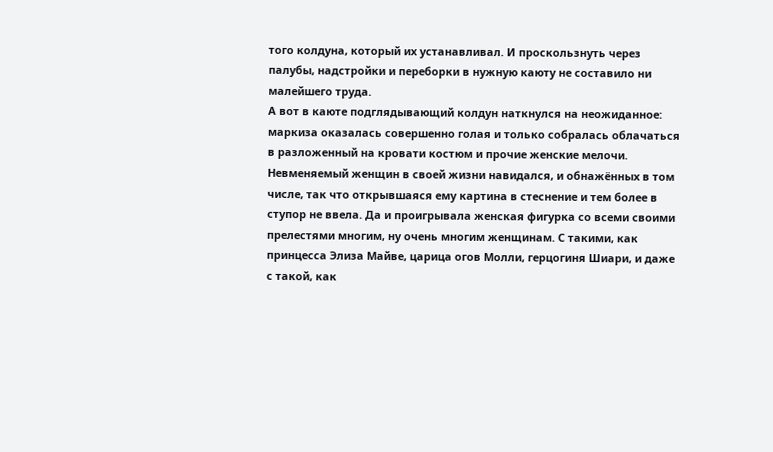того колдуна, который их устанавливал. И проскользнуть через палубы, надстройки и переборки в нужную каюту не составило ни малейшего труда.
А вот в каюте подглядывающий колдун наткнулся на неожиданное: маркиза оказалась совершенно голая и только собралась облачаться в разложенный на кровати костюм и прочие женские мелочи. Невменяемый женщин в своей жизни навидался, и обнажённых в том числе, так что открывшаяся ему картина в стеснение и тем более в ступор не ввела. Да и проигрывала женская фигурка со всеми своими прелестями многим, ну очень многим женщинам. С такими, как принцесса Элиза Майве, царица огов Молли, герцогиня Шиари, и даже с такой, как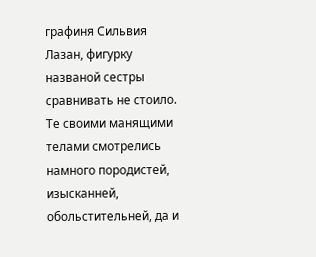графиня Сильвия Лазан, фигурку названой сестры сравнивать не стоило. Те своими манящими телами смотрелись намного породистей, изысканней, обольстительней, да и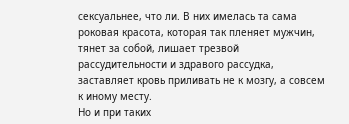сексуальнее, что ли. В них имелась та сама роковая красота, которая так пленяет мужчин, тянет за собой, лишает трезвой рассудительности и здравого рассудка, заставляет кровь приливать не к мозгу, а совсем к иному месту.
Но и при таких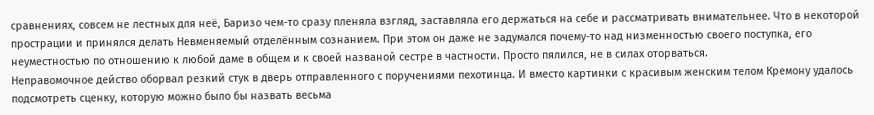сравнениях, совсем не лестных для неё, Баризо чем-то сразу пленяла взгляд, заставляла его держаться на себе и рассматривать внимательнее. Что в некоторой прострации и принялся делать Невменяемый отделённым сознанием. При этом он даже не задумался почему-то над низменностью своего поступка, его неуместностью по отношению к любой даме в общем и к своей названой сестре в частности. Просто пялился, не в силах оторваться.
Неправомочное действо оборвал резкий стук в дверь отправленного с поручениями пехотинца. И вместо картинки с красивым женским телом Кремону удалось подсмотреть сценку, которую можно было бы назвать весьма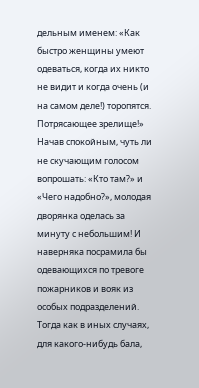дельным именем: «Как быстро женщины умеют одеваться, когда их никто не видит и когда очень (и на самом деле!) торопятся. Потрясающее зрелище!»
Начав спокойным, чуть ли не скучающим голосом вопрошать: «Кто там?» и «Чего надобно?», молодая дворянка оделась за минуту с небольшим! И наверняка посрамила бы одевающихся по тревоге пожарников и вояк из особых подразделений. Тогда как в иных случаях, для какого-нибудь бала,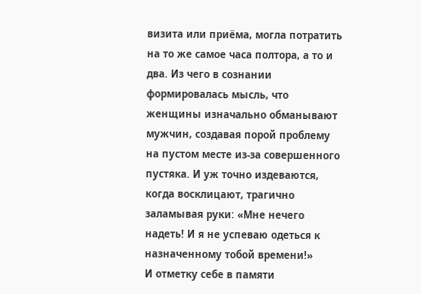визита или приёма, могла потратить на то же самое часа полтора, а то и два. Из чего в сознании формировалась мысль, что женщины изначально обманывают мужчин, создавая порой проблему на пустом месте из-за совершенного пустяка. И уж точно издеваются, когда восклицают, трагично заламывая руки: «Мне нечего надеть! И я не успеваю одеться к назначенному тобой времени!»
И отметку себе в памяти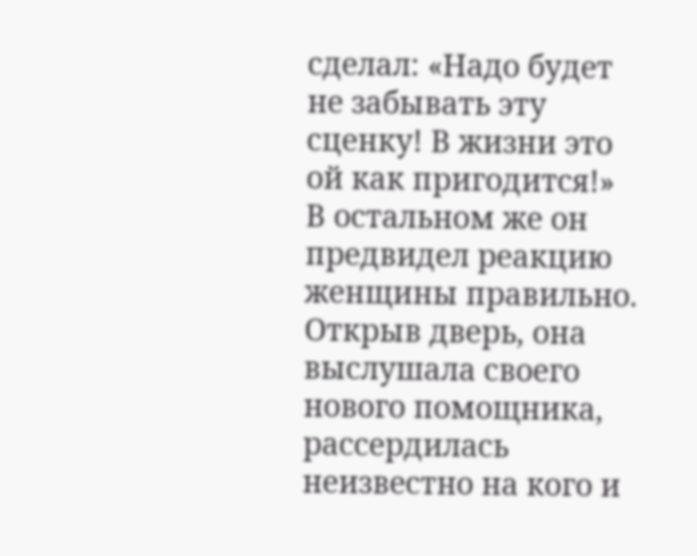сделал: «Надо будет не забывать эту сценку! В жизни это ой как пригодится!»
В остальном же он предвидел реакцию женщины правильно. Открыв дверь, она выслушала своего нового помощника, рассердилась неизвестно на кого и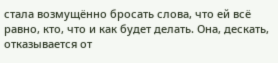стала возмущённо бросать слова, что ей всё равно, кто, что и как будет делать. Она, дескать, отказывается от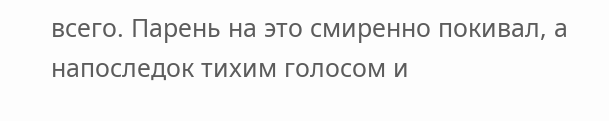всего. Парень на это смиренно покивал, а напоследок тихим голосом и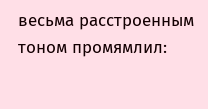весьма расстроенным тоном промямлил: